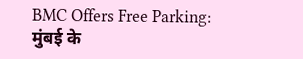BMC Offers Free Parking: मुंबई के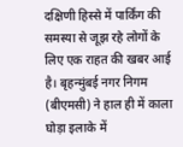दक्षिणी हिस्से में पार्किंग की समस्या से जूझ रहे लोगों के लिए एक राहत की खबर आई है। बृहन्मुंबई नगर निगम (बीएमसी) ने हाल ही में काला घोड़ा इलाके में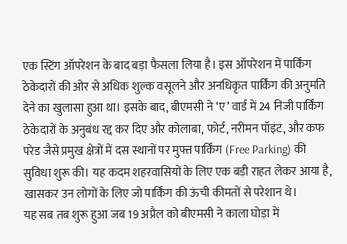एक स्टिंग ऑपरेशन के बाद बड़ा फैसला लिया है। इस ऑपरेशन में पार्किंग ठेकेदारों की ओर से अधिक शुल्क वसूलने और अनधिकृत पार्किंग की अनुमति देने का खुलासा हुआ था। इसके बाद, बीएमसी ने ‘ए’ वार्ड में 24 निजी पार्किंग ठेकेदारों के अनुबंध रद्द कर दिए और कोलाबा, फोर्ट, नरीमन पॉइंट, और कफ परेड जैसे प्रमुख क्षेत्रों में दस स्थानों पर मुफ्त पार्किंग (Free Parking) की सुविधा शुरू की। यह कदम शहरवासियों के लिए एक बड़ी राहत लेकर आया है, खासकर उन लोगों के लिए जो पार्किंग की ऊंची कीमतों से परेशान थे।
यह सब तब शुरू हुआ जब 19 अप्रैल को बीएमसी ने काला घोड़ा में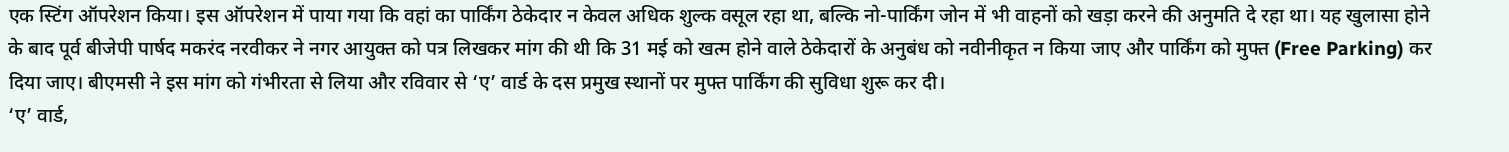एक स्टिंग ऑपरेशन किया। इस ऑपरेशन में पाया गया कि वहां का पार्किंग ठेकेदार न केवल अधिक शुल्क वसूल रहा था, बल्कि नो-पार्किंग जोन में भी वाहनों को खड़ा करने की अनुमति दे रहा था। यह खुलासा होने के बाद पूर्व बीजेपी पार्षद मकरंद नरवीकर ने नगर आयुक्त को पत्र लिखकर मांग की थी कि 31 मई को खत्म होने वाले ठेकेदारों के अनुबंध को नवीनीकृत न किया जाए और पार्किंग को मुफ्त (Free Parking) कर दिया जाए। बीएमसी ने इस मांग को गंभीरता से लिया और रविवार से ‘ए’ वार्ड के दस प्रमुख स्थानों पर मुफ्त पार्किंग की सुविधा शुरू कर दी।
‘ए’ वार्ड,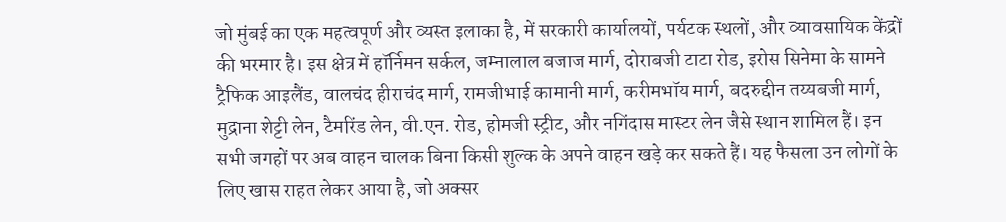जो मुंबई का एक महत्वपूर्ण और व्यस्त इलाका है, में सरकारी कार्यालयों, पर्यटक स्थलों, और व्यावसायिक केंद्रों की भरमार है। इस क्षेत्र में हॉर्निमन सर्कल, जम्नालाल बजाज मार्ग, दोराबजी टाटा रोड, इरोस सिनेमा के सामने ट्रैफिक आइलैंड, वालचंद हीराचंद मार्ग, रामजीभाई कामानी मार्ग, करीमभॉय मार्ग, बदरुद्दीन तय्यबजी मार्ग, मुद्राना शेट्टी लेन, टैमरिंड लेन, वी.एन. रोड, होमजी स्ट्रीट, और नगिंदास मास्टर लेन जैसे स्थान शामिल हैं। इन सभी जगहों पर अब वाहन चालक बिना किसी शुल्क के अपने वाहन खड़े कर सकते हैं। यह फैसला उन लोगों के लिए खास राहत लेकर आया है, जो अक्सर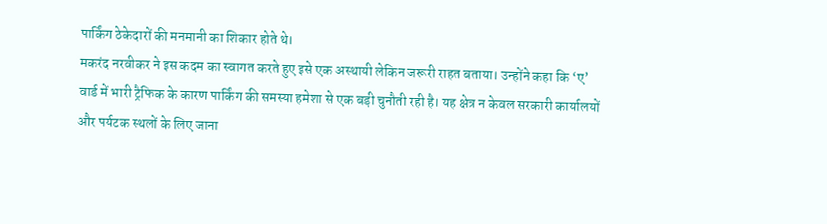पार्किंग ठेकेदारों की मनमानी का शिकार होते थे।
मकरंद नरवीकर ने इस कदम का स्वागत करते हुए इसे एक अस्थायी लेकिन जरूरी राहत बताया। उन्होंने कहा कि ‘ए’ वार्ड में भारी ट्रैफिक के कारण पार्किंग की समस्या हमेशा से एक बड़ी चुनौती रही है। यह क्षेत्र न केवल सरकारी कार्यालयों और पर्यटक स्थलों के लिए जाना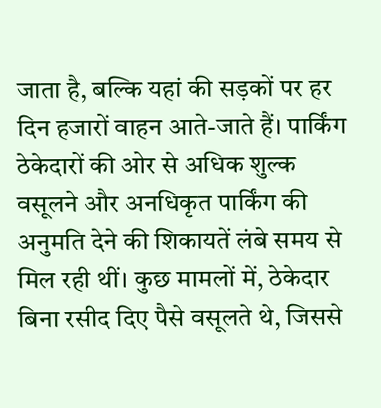जाता है, बल्कि यहां की सड़कों पर हर दिन हजारों वाहन आते-जाते हैं। पार्किंग ठेकेदारों की ओर से अधिक शुल्क वसूलने और अनधिकृत पार्किंग की अनुमति देने की शिकायतें लंबे समय से मिल रही थीं। कुछ मामलों में, ठेकेदार बिना रसीद दिए पैसे वसूलते थे, जिससे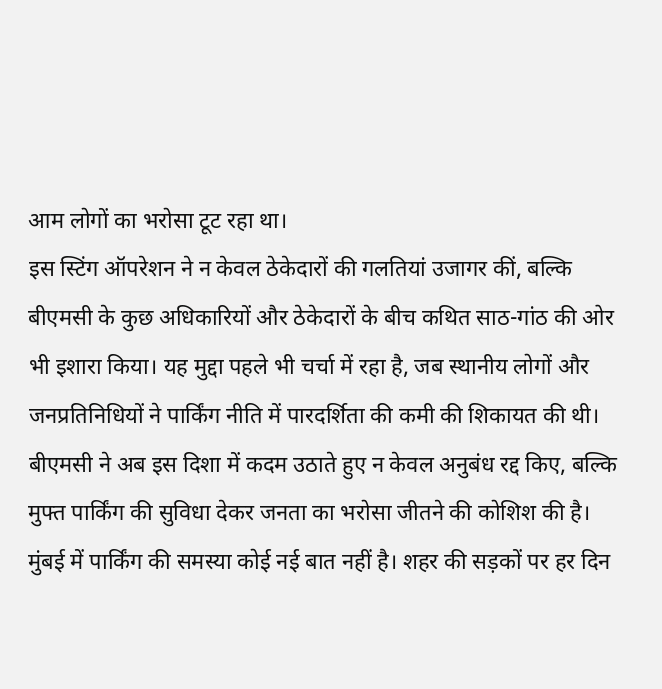आम लोगों का भरोसा टूट रहा था।
इस स्टिंग ऑपरेशन ने न केवल ठेकेदारों की गलतियां उजागर कीं, बल्कि बीएमसी के कुछ अधिकारियों और ठेकेदारों के बीच कथित साठ-गांठ की ओर भी इशारा किया। यह मुद्दा पहले भी चर्चा में रहा है, जब स्थानीय लोगों और जनप्रतिनिधियों ने पार्किंग नीति में पारदर्शिता की कमी की शिकायत की थी। बीएमसी ने अब इस दिशा में कदम उठाते हुए न केवल अनुबंध रद्द किए, बल्कि मुफ्त पार्किंग की सुविधा देकर जनता का भरोसा जीतने की कोशिश की है।
मुंबई में पार्किंग की समस्या कोई नई बात नहीं है। शहर की सड़कों पर हर दिन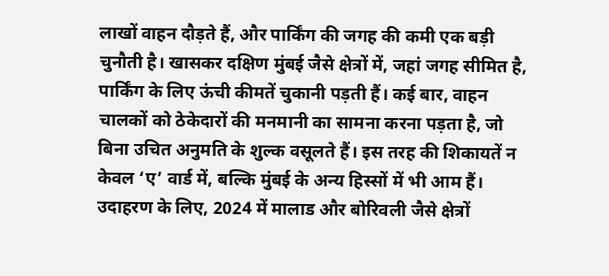लाखों वाहन दौड़ते हैं, और पार्किंग की जगह की कमी एक बड़ी चुनौती है। खासकर दक्षिण मुंबई जैसे क्षेत्रों में, जहां जगह सीमित है, पार्किंग के लिए ऊंची कीमतें चुकानी पड़ती हैं। कई बार, वाहन चालकों को ठेकेदारों की मनमानी का सामना करना पड़ता है, जो बिना उचित अनुमति के शुल्क वसूलते हैं। इस तरह की शिकायतें न केवल ‘ए’ वार्ड में, बल्कि मुंबई के अन्य हिस्सों में भी आम हैं। उदाहरण के लिए, 2024 में मालाड और बोरिवली जैसे क्षेत्रों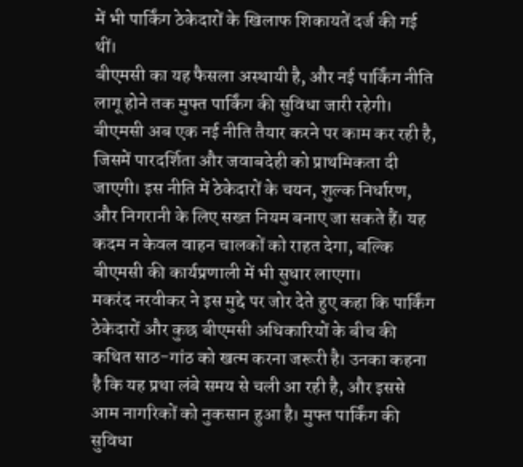में भी पार्किंग ठेकेदारों के खिलाफ शिकायतें दर्ज की गई थीं।
बीएमसी का यह फैसला अस्थायी है, और नई पार्किंग नीति लागू होने तक मुफ्त पार्किंग की सुविधा जारी रहेगी। बीएमसी अब एक नई नीति तैयार करने पर काम कर रही है, जिसमें पारदर्शिता और जवाबदेही को प्राथमिकता दी जाएगी। इस नीति में ठेकेदारों के चयन, शुल्क निर्धारण, और निगरानी के लिए सख्त नियम बनाए जा सकते हैं। यह कदम न केवल वाहन चालकों को राहत देगा, बल्कि बीएमसी की कार्यप्रणाली में भी सुधार लाएगा।
मकरंद नरवीकर ने इस मुद्दे पर जोर देते हुए कहा कि पार्किंग ठेकेदारों और कुछ बीएमसी अधिकारियों के बीच की कथित साठ-गांठ को खत्म करना जरूरी है। उनका कहना है कि यह प्रथा लंबे समय से चली आ रही है, और इससे आम नागरिकों को नुकसान हुआ है। मुफ्त पार्किंग की सुविधा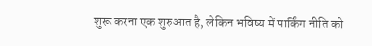शुरू करना एक शुरुआत है, लेकिन भविष्य में पार्किंग नीति को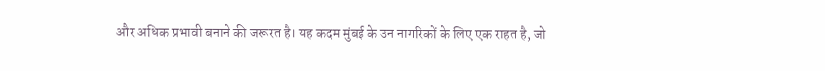और अधिक प्रभावी बनाने की जरूरत है। यह कदम मुंबई के उन नागरिकों के लिए एक राहत है, जो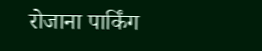रोजाना पार्किंग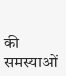की समस्याओं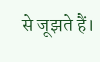से जूझते हैं।